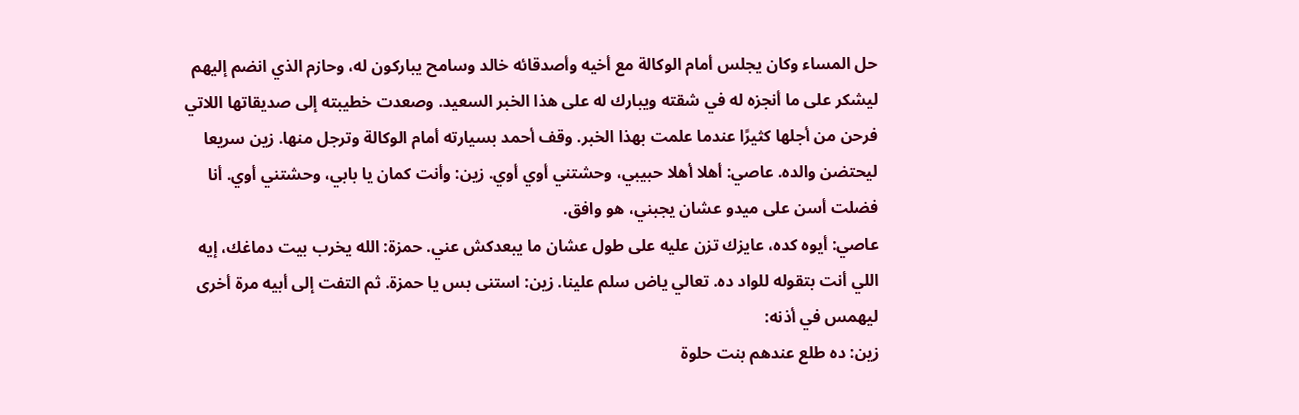حل المساء وكان يجلس أمام الوكالة مع أخيه وأصدقائه خالد وسامح يباركون له، وحازم الذي انضم إليهم ليشكر على ما أنجزه له في شقته ويبارك له على هذا الخبر السعيد. وصعدت خطيبته إلى صديقاتها اللاتي فرحن من أجلها كثيرًا عندما علمت بهذا الخبر. وقف أحمد بسيارته أمام الوكالة وترجل منها. زين سريعا ليحتضن والده. عاصي: أهلا أهلا حبيبي، وحشتني أوي أوي. زين: وأنت كمان يا بابي، وحشتني أوي. أنا فضلت أسن على ميدو عشان يجبني، هو وافق.
عاصي: أيوه كده، عايزك تزن عليه على طول عشان ما يبعدكش عني. حمزة: الله يخرب بيت دماغك، إيه اللي أنت بتقوله للواد ده. تعالي ياض سلم علينا. زين: استنى بس يا حمزة. ثم التفت إلى أبيه مرة أخرى ليهمس في أذنه:
زين: ده طلع عندهم بنت حلوة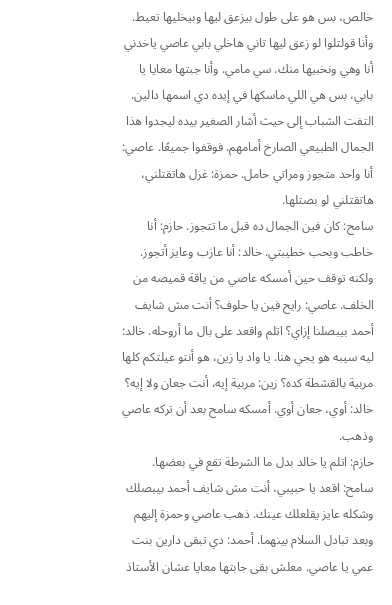خالص، بس هو على طول بيزعق ليها وبيخليها تعيط. وأنا قولتلوا لو زعق ليها تاني هاخلي بابي عاصي ياخدني أنا وهي ونخبيها منك. سي مامي. وأنا جبتها معايا يا بابي، بس هي اللي ماسكها في إيده دي اسمها دالين. التفت الشباب إلى حيث أشار الصغير بيده ليجدوا هذا الجمال الطبيعي الصارخ أمامهم. فوقفوا جميعًا. عاصي: أنا واحد متجوز ومراتي حامل. حمزة: غزل هاتقتلني، هاتقتلني لو بصتلها.
سامح: كان فين الجمال ده قبل ما تتجوز. حازم: أنا خاطب وبحب خطيبتي. خالد: أنا عازب وعايز أتجوز. ولكنه توقف حين أمسكه عاصي من ياقة قميصه من الخلف. عاصي: رايح فين يا حلوف؟ أنت مش شايف أحمد بيبصلنا إزاي؟ اتلم واقعد على بال ما أروحله. خالد: ليه سيبه هو يجي هنا. يا واد يا زين، هو أنتو عيلتكم كلها مربية بالقشطة كده؟ زين: مربية إيه، أنت جعان ولا إيه؟ خالد: أوي، جعان أوي. أمسكه سامح بعد أن تركه عاصي وذهب.
حازم: اتلم يا خالد بدل ما الشرطة تقع في بعضها. سامح: اقعد يا حبيبي، أنت مش شايف أحمد بيبصلك وشكله عايز يقلعلك عينك. ذهب عاصي وحمزة إليهم وبعد تبادل السلام بينهما. أحمد: دي تبقى دارين بنت عمي يا عاصي. معلش بقى جابتها معايا عشان الأستاذ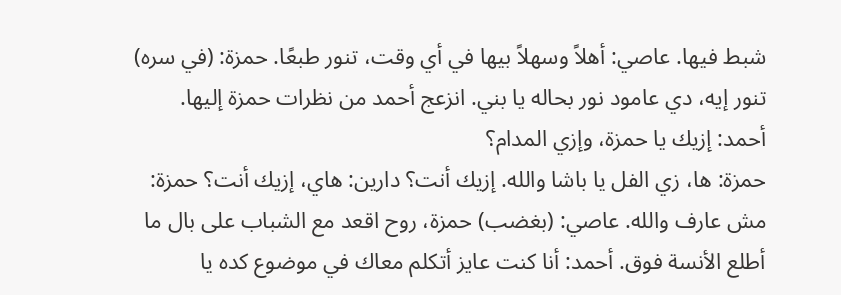شبط فيها. عاصي: أهلاً وسهلاً بيها في أي وقت، تنور طبعًا. حمزة: (في سره) تنور إيه، دي عامود نور بحاله يا بني. انزعج أحمد من نظرات حمزة إليها. أحمد: إزيك يا حمزة، وإزي المدام؟
حمزة: ها، زي الفل يا باشا والله. إزيك أنت؟ دارين: هاي، إزيك أنت؟ حمزة: مش عارف والله. عاصي: (بغضب) حمزة، روح اقعد مع الشباب على بال ما أطلع الأنسة فوق. أحمد: أنا كنت عايز أتكلم معاك في موضوع كده يا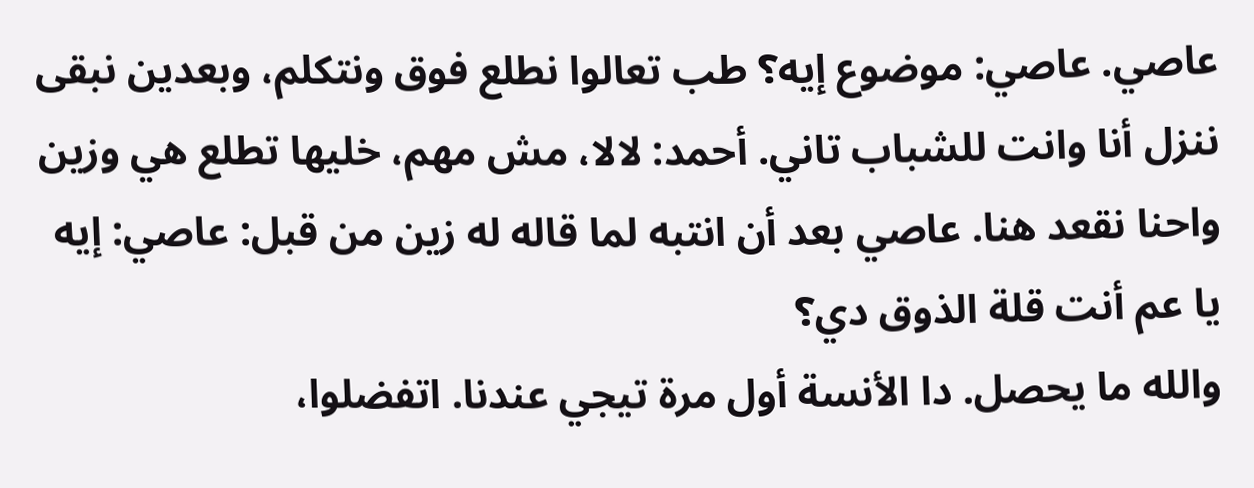عاصي. عاصي: موضوع إيه؟ طب تعالوا نطلع فوق ونتكلم، وبعدين نبقى ننزل أنا وانت للشباب تاني. أحمد: لالا، مش مهم، خليها تطلع هي وزين واحنا نقعد هنا. عاصي بعد أن انتبه لما قاله له زين من قبل: عاصي: إيه يا عم أنت قلة الذوق دي؟
والله ما يحصل. دا الأنسة أول مرة تيجي عندنا. اتفضلوا،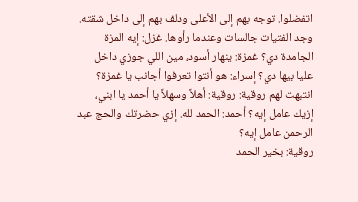اتفضلوا. توجه بهم إلى الأعلى ودلف بهم إلى داخل شقته. وجد الفتيات جالسات وعندما رأوها. غزل: إيه المزة الجامدة دي؟ غمزة: ينهار أسود، مين اللي جوزي داخل عليا بيها دي؟ إسراء: هو أنتوا تعرفوا أجانب يا غمزة؟ انتبهت لهم روقية: روقية: أهلاً وسهلاً يا أحمد يا ابني، إزيك عامل إيه؟ أحمد: الحمد لله. إزي حضرتك والحج عبد الرحمن عامل إيه؟
روقية: بخير الحمد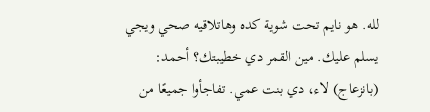لله. هو نايم تحت شوية كده وهاتلاقيه صحي ويجي يسلم عليك. مين القمر دي خطيبتك؟ أحمد: (بانزعاج) لاء، دي بنت عمي. تفاجأوا جميعًا من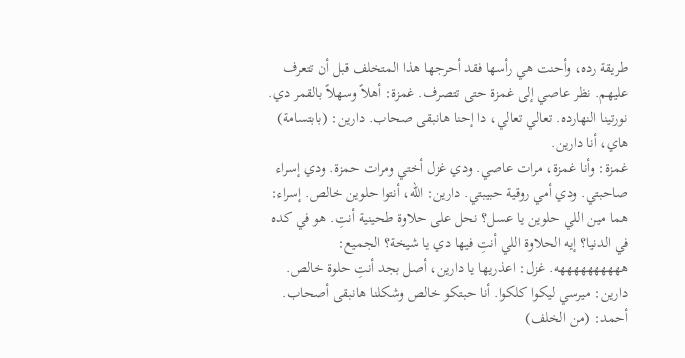طريقة رده، وأحنت هي رأسها فقد أحرجها هذا المتخلف قبل أن تتعرف عليهم. نظر عاصي إلى غمزة حتى تتصرف. غمزة: أهلاً وسهلاً بالقمر دي. نورتينا النهارده. تعالي تعالي، دا إحنا هانبقى صحاب. دارين: (بابتسامة) هاي، أنا دارين.
غمزة: وأنا غمزة، مرات عاصي. ودي غزل أختي ومرات حمزة. ودي إسراء صاحبتي. ودي أمي روقية حبيبتي. دارين: الله، أنتوا حلوين خالص. إسراء: هما مين اللي حلوين يا عسل؟ نحل على حلاوة طحينية أنتِ. هو في كده في الدنيا؟ إيه الحلاوة اللي أنتِ فيها دي يا شيخة؟ الجميع: ههههههههههه. غزل: اعذريها يا دارين، أصل بجد أنتِ حلوة خالص. دارين: ميرسي ليكوا كلكوا. أنا حبتكو خالص وشكلنا هانبقى أصحاب. أحمد: (من الخلف)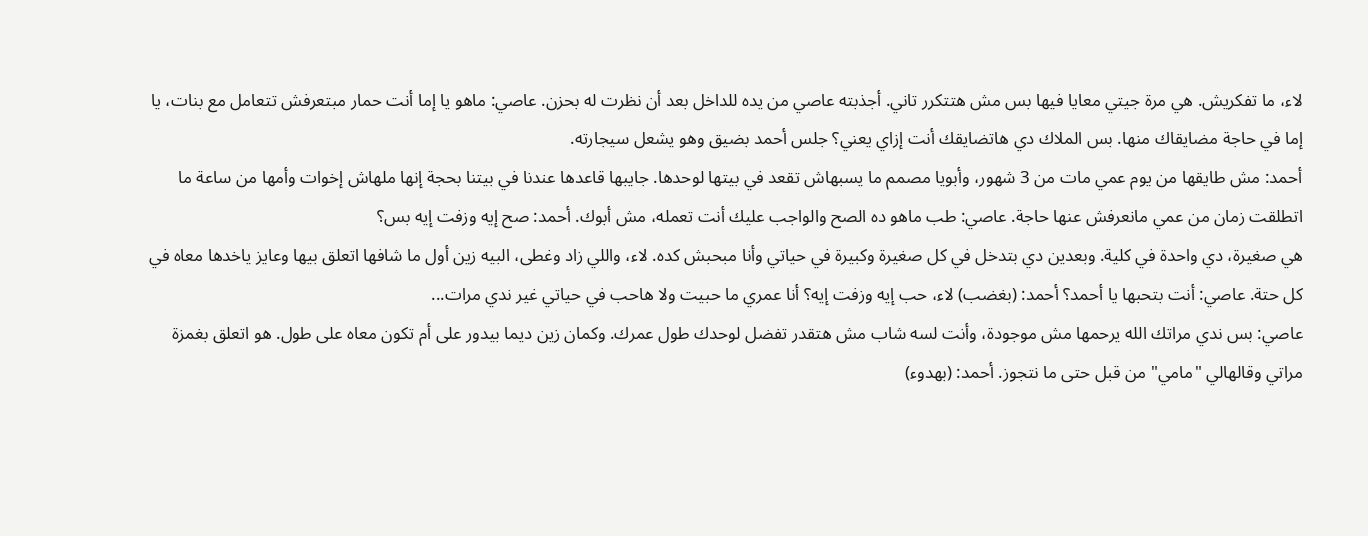لاء، ما تفكريش. هي مرة جيتي معايا فيها بس مش هتتكرر تاني. أجذبته عاصي من يده للداخل بعد أن نظرت له بحزن. عاصي: ماهو يا إما أنت حمار مبتعرفش تتعامل مع بنات، يا إما في حاجة مضايقاك منها. بس الملاك دي هاتضايقك أنت إزاي يعني؟ جلس أحمد بضيق وهو يشعل سيجارته.
أحمد: مش طايقها من يوم عمي مات من 3 شهور، وأبويا مصمم ما يسبهاش تقعد في بيتها لوحدها. جايبها قاعدها عندنا في بيتنا بحجة إنها ملهاش إخوات وأمها من ساعة ما اتطلقت زمان من عمي مانعرفش عنها حاجة. عاصي: طب ماهو ده الصح والواجب عليك أنت تعمله، مش أبوك. أحمد: صح إيه وزفت إيه بس؟
هي صغيرة، دي واحدة في كلية. وبعدين دي بتدخل في كل صغيرة وكبيرة في حياتي وأنا مبحبش كده. لاء، واللي زاد وغطى، البيه زين أول ما شافها اتعلق بيها وعايز ياخدها معاه في كل حتة. عاصي: أنت بتحبها يا أحمد؟ أحمد: (بغضب) لاء، حب إيه وزفت إيه؟ أنا عمري ما حبيت ولا هاحب في حياتي غير ندي مرات...
عاصي: بس ندي مراتك الله يرحمها مش موجودة، وأنت لسه شاب مش هتقدر تفضل لوحدك طول عمرك. وكمان زين ديما بيدور على أم تكون معاه على طول. هو اتعلق بغمزة مراتي وقالهالي "مامي" من قبل حتى ما نتجوز. أحمد: (بهدوء)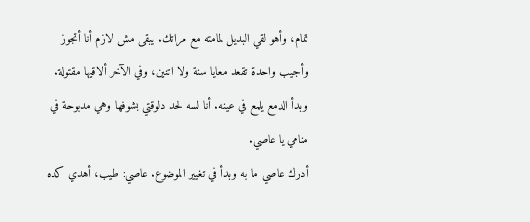تمام، وأهو لقي البديل لمامته مع مراتك. يبقى مش لازم أنا أتجوز وأجيب واحدة تقعد معايا سنة ولا اتنين، وفي الآخر ألاقيها مقتولة. وبدأ الدمع يلمع في عينه. أنا لسه لحد دلوقتي بشوفها وهي مدبوحة في منامي يا عاصي.
أدرك عاصي ما به وبدأ في تغيير الموضوع. عاصي: طيب، أهدي كده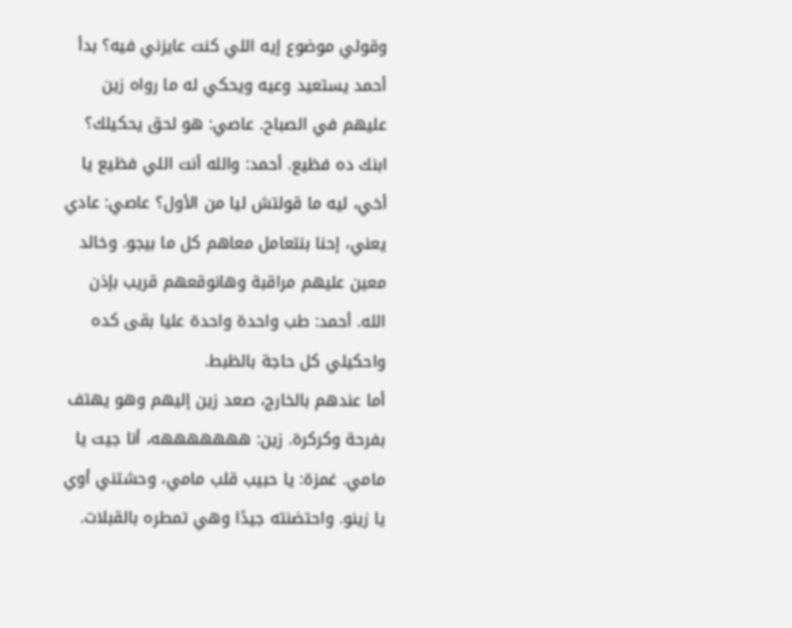وقولي موضوع إيه اللي كنت عايزني فيه؟ بدأ أحمد يستعيد وعيه ويحكي له ما رواه زين عليهم في الصباح. عاصي: هو لحق يحكيلك؟ ابنك ده فظيع. أحمد: والله أنت اللي فظيع يا أخي، ليه ما قولتش ليا من الأول؟ عاصي: عادي يعني، إحنا بنتعامل معاهم كل ما بيجو. وخالد معين عليهم مراقبة وهانوقعهم قريب بإذن الله. أحمد: طب واحدة واحدة عليا بقى كده واحكيلي كل حاجة بالظبط.
أما عندهم بالخارج، صعد زين إليهم وهو يهتف بفرحة وكركرة. زين: هههههههه، أنا جيت يا مامي. غمزة: يا حبيب قلب مامي، وحشتني أوي يا زينو. واحتضنته جيدًا وهي تمطره بالقبلات.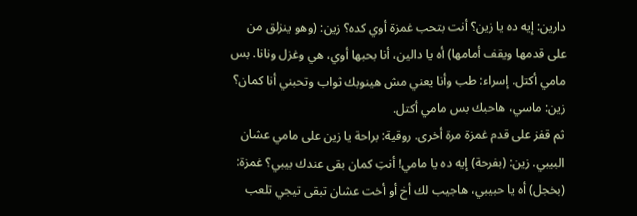دارين: إيه ده يا زين؟ أنت بتحب غمزة أوي كده؟ زين: (وهو ينزلق من على قدمها ويقف أمامها) أه يا دالين، أنا بحبها أوي، هي وغزل ونانا. بس مامي أكتل. إسراء: طب وأنا يعني مش هينوبك ثواب وتحبني أنا كمان؟ زين: ماسي، هاحبك بس مامي أكتل.
ثم قفز على قدم غمزة مرة أخرى. روقية: براحة يا زين على مامي عشان البيبي. زين: (بفرحة) إيه ده يا مامي! أنتِ كمان بقى عندك بيبي؟ غمزة: (بخجل) أه يا حبيبي، هاجيب لك أخ أو أخت عشان تبقى تيجي تلعب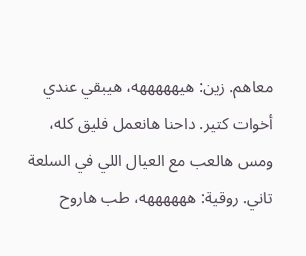معاهم. زين: هيهههههه، هيبقي عندي أخوات كتير. داحنا هانعمل فليق كله، ومس هالعب مع العيال اللي في السلعة تاني. روقية: ههههههه، طب هاروح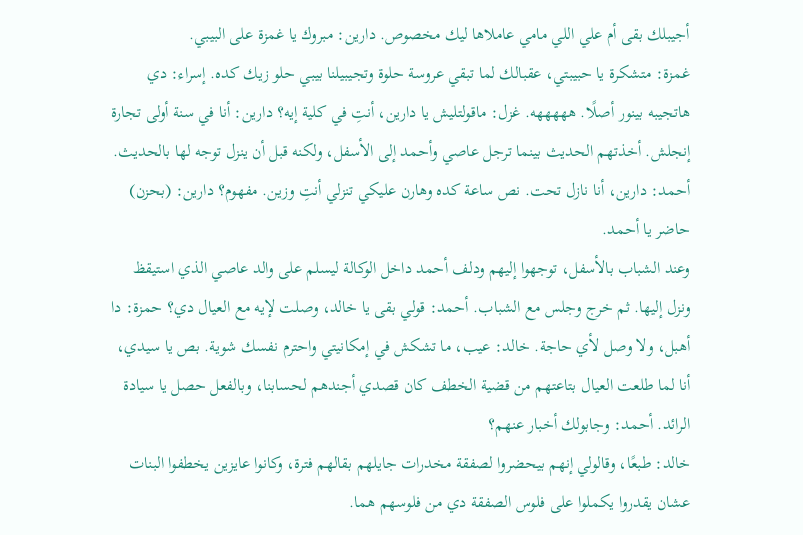أجيبلك بقى أم علي اللي مامي عاملاها ليك مخصوص. دارين: مبروك يا غمزة على البيبي.
غمزة: متشكرة يا حبيبتي، عقبالك لما تبقي عروسة حلوة وتجيبيلنا بيبي حلو زيك كده. إسراء: دي هاتجيبه بينور أصلًا. هههههه. غزل: ماقولتليش يا دارين، أنتِ في كلية إيه؟ دارين: أنا في سنة أولى تجارة إنجلش. أخذتهم الحديث بينما ترجل عاصي وأحمد إلى الأسفل، ولكنه قبل أن ينزل توجه لها بالحديث. أحمد: دارين، أنا نازل تحت. نص ساعة كده وهارن عليكي تنزلي أنتِ وزين. مفهوم؟ دارين: (بحزن) حاضر يا أحمد.
وعند الشباب بالأسفل، توجهوا إليهم ودلف أحمد داخل الوكالة ليسلم على والد عاصي الذي استيقظ ونزل إليها. ثم خرج وجلس مع الشباب. أحمد: قولي بقى يا خالد، وصلت لإيه مع العيال دي؟ حمزة: دا أهبل، ولا وصل لأي حاجة. خالد: عيب، ما تشكش في إمكانيتي واحترم نفسك شوية. بص يا سيدي، أنا لما طلعت العيال بتاعتهم من قضية الخطف كان قصدي أجندهم لحسابنا، وبالفعل حصل يا سيادة الرائد. أحمد: وجابولك أخبار عنهم؟
خالد: طبعًا، وقالولي إنهم بيحضروا لصفقة مخدرات جايلهم بقالهم فترة، وكانوا عايزين يخطفوا البنات عشان يقدروا يكملوا على فلوس الصفقة دي من فلوسهم هما.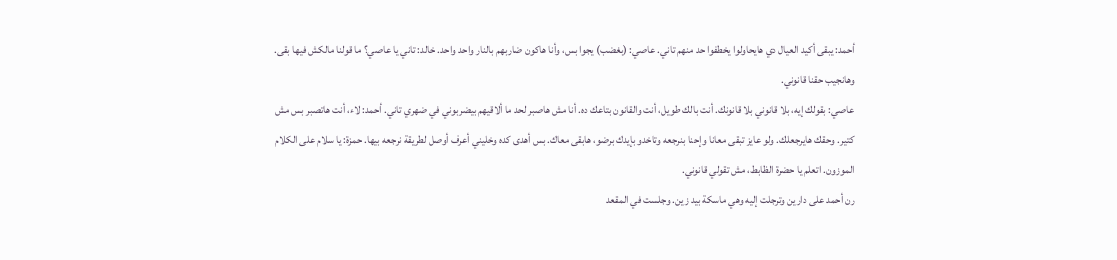أحمد: يبقى أكيد العيال دي هايحاولوا يخطفوا حد منهم تاني. عاصي: (بغضب) يجوا بس، وأنا هاكون ضاربهم بالنار واحد واحد. خالد: تاني يا عاصي؟ ما قولنا مالكش فيها بقى. وهانجيب حقنا قانوني.
عاصي: بقولك إيه، بلا قانوني بلا قانونك. أنت بالك طويل، أنت والقانون بتاعك ده. أنا مش هاصبر لحد ما ألاقيهم بيضربوني في ضهري تاني. أحمد: لاء، أنت هاتصبر بس مش كتير. وحقك هايرجعلك. ولو عايز تبقى معانا وإحنا بنرجعه وتاخدو بإيدك برضو، هابقى معاك. بس أهدى كده وخليني أعرف أوصل لطريقة نرجعه بيها. حمزة: يا سلام على الكلام الموزون. اتعلم يا حضرة الظابط، مش تقولي قانوني.
رن أحمد على دارين وترجلت إليه وهي ماسكة بيد زين. وجلست في المقعد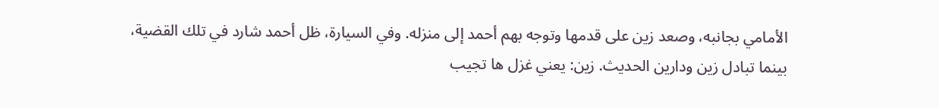الأمامي بجانبه، وصعد زين على قدمها وتوجه بهم أحمد إلى منزله. وفي السيارة، ظل أحمد شارد في تلك القضية، بينما تبادل زين ودارين الحديث. زين: يعني غزل ها تجيب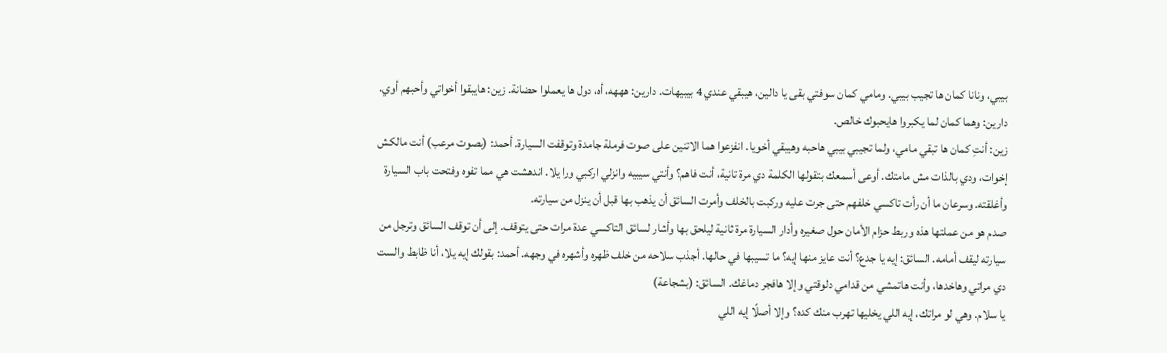بيبي، ونانا كمان ها تجيب بيبي. ومامي كمان سوفتي بقى يا دالين، هيبقي عندي 4 بيبيهات. دارين: هههه، أه، دول ها يعملوا حضانة. زين: هايبقوا أخواتي وأحبهم أوي. دارين: وهما كمان لما يكبروا هايحبوك خالص.
زين: أنتِ كمان ها تبقي مامي، ولما تجيبي بيبي هاحبه وهيبقي أخويا. انفزعوا هما الاتنين على صوت فرملة جامدة وتوقفت السيارة. أحمد: (بصوت مرعب) أنت مالكش إخوات، ودي بالذات مش مامتك. أوعى أسمعك بتقولها الكلمة دي مرة تانية، أنت فاهم؟ وأنتي سيبيه وانزلي اركبي ورا يلا. اندهشت هي مما تفوه وفتحت باب السيارة وأغلقته. وسرعان ما أن رأت تاكسي خلفهم حتى جرت عليه وركبت بالخلف وأمرت السائق أن يذهب بها قبل أن ينزل من سيارته.
صدم هو من عملتها هذه وربط حزام الأمان حول صغيره وأدار السيارة مرة ثانية ليلحق بها وأشار لسائق التاكسي عدة مرات حتى يتوقف. إلى أن توقف السائق وترجل من سيارته ليقف أمامه. السائق: إيه يا جدع؟ أنت عايز منها إيه؟ ما تسيبها في حالها. أجذب سلاحه من خلف ظهره وأشهره في وجهه. أحمد: بقولك إيه يلا، أنا ظابط والست دي مراتي وهاخدها، وأنت هاتمشي من قدامي دلوقتي وإلا هافجر دماغك. السائق: (بشجاعة)
يا سلام. وهي لو مراتك، إيه اللي يخليها تهرب منك كده؟ وإلا أصلًا إيه اللي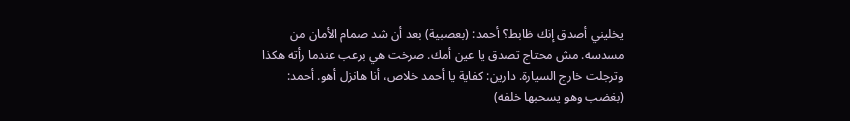يخليني أصدق إنك ظابط؟ أحمد: (بعصبية) بعد أن شد صمام الأمان من مسدسه. مش محتاج تصدق يا عين أمك. صرخت هي برعب عندما رأته هكذا وترجلت خارج السيارة. دارين: كفاية يا أحمد خلاص، أنا هانزل أهو. أحمد: (بغضب وهو يسحبها خلفه)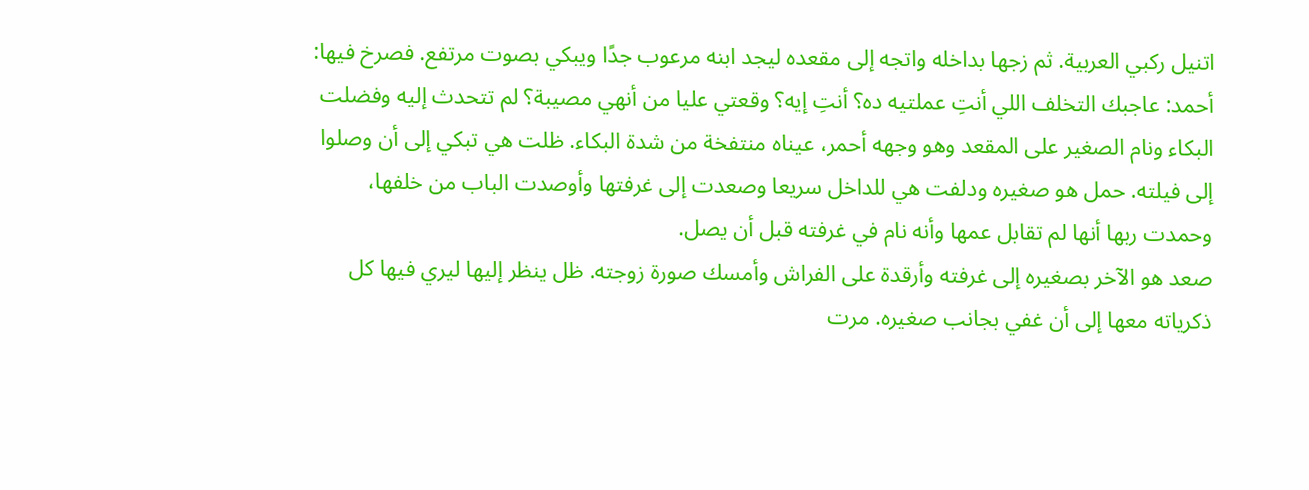اتنيل ركبي العربية. ثم زجها بداخله واتجه إلى مقعده ليجد ابنه مرعوب جدًا ويبكي بصوت مرتفع. فصرخ فيها:
أحمد: عاجبك التخلف اللي أنتِ عملتيه ده؟ أنتِ إيه؟ وقعتي عليا من أنهي مصيبة؟ لم تتحدث إليه وفضلت البكاء ونام الصغير على المقعد وهو وجهه أحمر، عيناه منتفخة من شدة البكاء. ظلت هي تبكي إلى أن وصلوا إلى فيلته. حمل هو صغيره ودلفت هي للداخل سريعا وصعدت إلى غرفتها وأوصدت الباب من خلفها، وحمدت ربها أنها لم تقابل عمها وأنه نام في غرفته قبل أن يصل.
صعد هو الآخر بصغيره إلى غرفته وأرقدة على الفراش وأمسك صورة زوجته. ظل ينظر إليها ليري فيها كل ذكرياته معها إلى أن غفي بجانب صغيره. مرت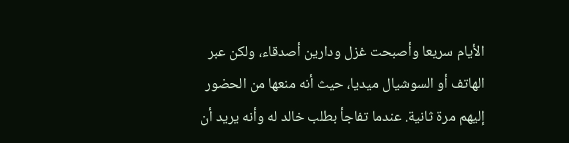الأيام سريعا وأصبحت غزل ودارين أصدقاء، ولكن عبر الهاتف أو السوشيال ميديا، حيث أنه منعها من الحضور إليهم مرة ثانية. عندما تفاجأ بطلب خالد له وأنه يريد أن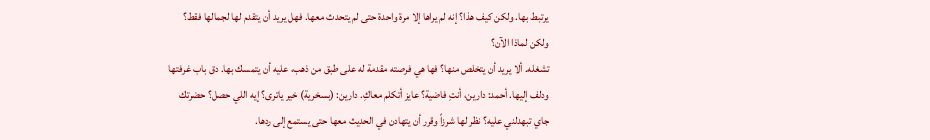يرتبط بها. ولكن كيف هذا؟ إنه لم يراها إلا مرة واحدة حتى لم يتحدث معها. فهل يريد أن يتقدم لها لجمالها فقط؟ ولكن لماذا الآن؟
تشغله. ألا يريد أن يتخلص منها؟ فها هي فرصته مقدمة له على طبق من ذهب، عليه أن يتمسك بها. دق باب غرفتها ودلف إليها. أحمد: دارين، أنتِ فاضية؟ عايز أتكلم معاكِ. دارين: (بسخرية) خير ياترى؟ إيه اللي حصل؟ حضرتك جاي تبهدلني عليه؟ نظر لها شرزاً وقرر أن يتهادن في الحديث معها حتى يستمع إلى ردها.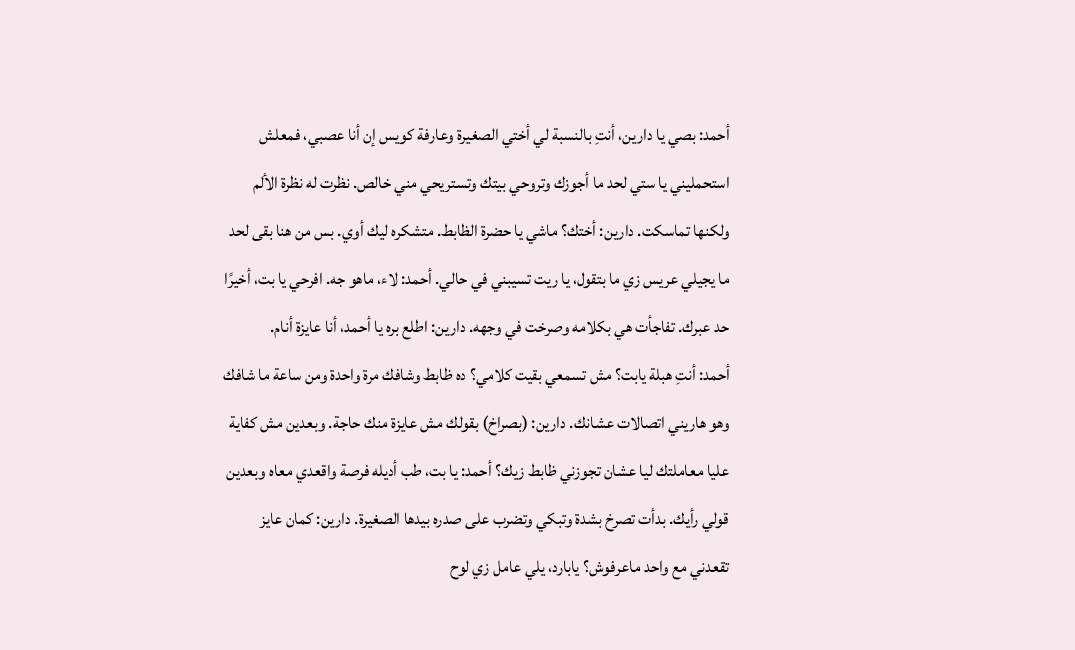أحمد: بصي يا دارين، أنتِ بالنسبة لي أختي الصغيرة وعارفة كويس إن أنا عصبي، فمعلش استحمليني يا ستي لحد ما أجوزك وتروحي بيتك وتستريحي مني خالص. نظرت له نظرة الألم ولكنها تماسكت. دارين: أختك؟ ماشي يا حضرة الظابط. متشكره ليك أوي. بس من هنا بقى لحد ما يجيلي عريس زي ما بتقول، يا ريت تسيبني في حالي. أحمد: لاء، ماهو جه. افرحي يا بت، أخيرًا حد عبرك. تفاجأت هي بكلامه وصرخت في وجهه. دارين: اطلع بره يا أحمد، أنا عايزة أنام.
أحمد: أنتِ هبلة يابت؟ مش تسمعي بقيت كلامي؟ ده ظابط وشافك مرة واحدة ومن ساعة ما شافك وهو هاريني اتصالات عشانك. دارين: (بصراخ) بقولك مش عايزة منك حاجة. وبعدين مش كفاية عليا معاملتك ليا عشان تجوزني ظابط زيك؟ أحمد: يا بت، طب أديله فرصة واقعدي معاه وبعدين قولي رأيك. بدأت تصرخ بشدة وتبكي وتضرب على صدره بيدها الصغيرة. دارين: كمان عايز تقعدني مع واحد ماعرفوش؟ يابارد، يلي عامل زي لوح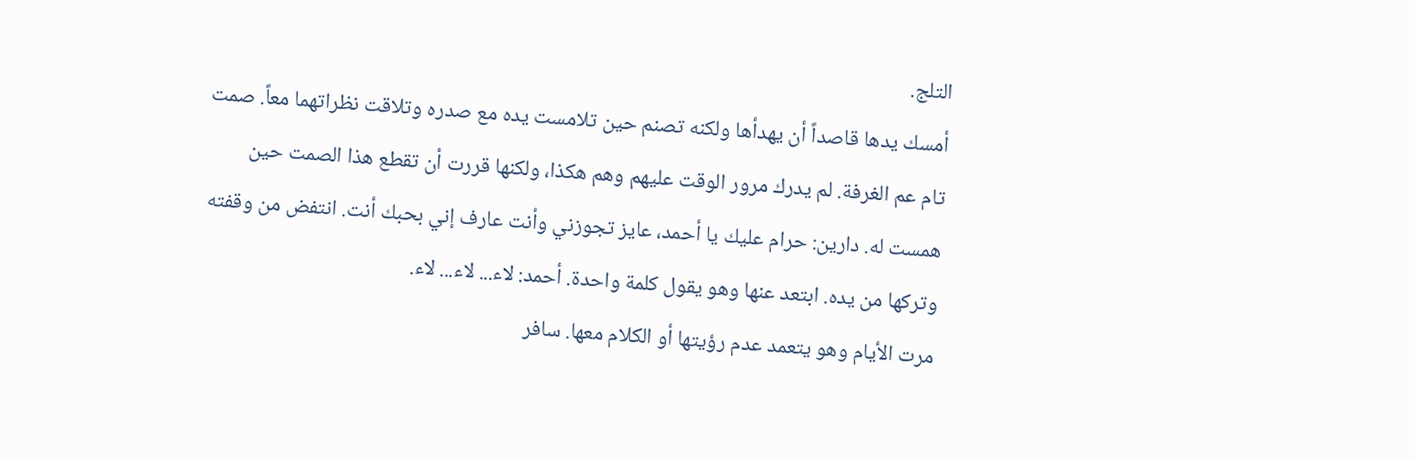التلج.
أمسك يدها قاصداً أن يهدأها ولكنه تصنم حين تلامست يده مع صدره وتلاقت نظراتهما معاً. صمت تام عم الغرفة. لم يدرك مرور الوقت عليهم وهم هكذا، ولكنها قررت أن تقطع هذا الصمت حين همست له. دارين: حرام عليك يا أحمد، عايز تجوزني وأنت عارف إني بحبك أنت. انتفض من وقفته وتركها من يده. ابتعد عنها وهو يقول كلمة واحدة. أحمد: لاء... لاء... لاء.
مرت الأيام وهو يتعمد عدم رؤيتها أو الكلام معها. سافر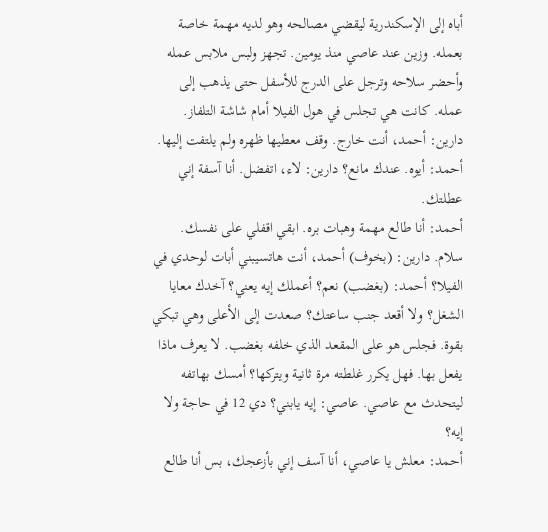أباه إلى الإسكندرية ليقضي مصالحه وهو لديه مهمة خاصة بعمله. وزين عند عاصي منذ يومين. تجهز ولبس ملابس عمله وأحضر سلاحه وترجل على الدرج للأسفل حتى يذهب إلى عمله. كانت هي تجلس في هول الفيلا أمام شاشة التلفاز. دارين: أحمد، أنت خارج. وقف معطيها ظهره ولم يلتفت إليها. أحمد: أيوه. عندك مانع؟ دارين: لاء، اتفضل. أنا آسفة إني عطلتك.
أحمد: أنا طالع مهمة وهبات بره. ابقي اقفلي على نفسك. سلام. دارين: (بخوف) أحمد، أنت هاتسيبني أبات لوحدي في الفيلا؟ أحمد: (بغضب) نعم؟ أعملك إيه يعني؟ آخدك معايا الشغل؟ ولا أقعد جنب ساعتك؟ صعدت إلى الأعلى وهي تبكي بقوة. فجلس هو على المقعد الذي خلفه بغضب. لا يعرف ماذا يفعل بها. فهل يكرر غلطته مرة ثانية ويتركها؟ أمسك بهاتفه ليتحدث مع عاصي. عاصي: إيه يابني؟ دي 12 في حاجة ولا إيه؟
أحمد: معلش يا عاصي، أنا آسف إني بأزعجك، بس أنا طالع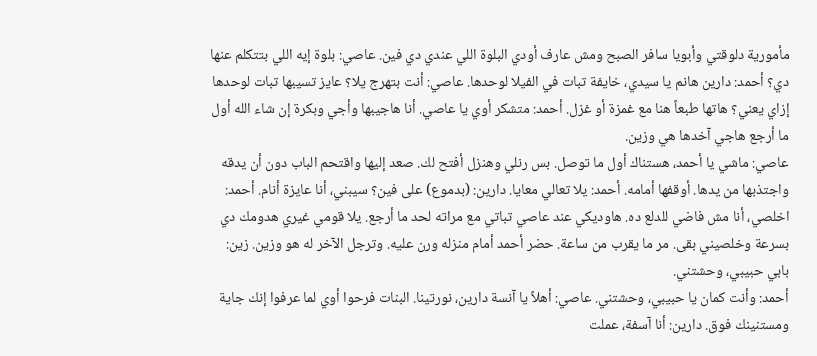مأمورية دلوقتي وأبويا سافر الصبح ومش عارف أودي البلوة اللي عندي دي فين. عاصي: بلوة إيه اللي بتتكلم عنها دي؟ أحمد: دارين هانم يا سيدي، خايفة تبات في الفيلا لوحدها. عاصي: أنت بتهرج يلا؟ عايز تسيبها تبات لوحدها إزاي يعني؟ هاتها طبعاً هنا مع غمزة أو غزل. أحمد: متشكر أوي يا عاصي. أنا هاجيبها وأجي وبكرة إن شاء الله أول ما أرجع هاجي آخدها هي وزين.
عاصي: ماشي يا أحمد، هستناك أول ما توصل. بس رنلي وهنزل أفتح لك. صعد إليها واقتحم الباب دون أن يدقه واجتذبها من يدها. أوقفها أمامه. أحمد: يلا تعالي معايا. دارين: (بدموع) على فين؟ سيبني، أنا عايزة أنام. أحمد: اخلصي، أنا مش فاضي للدلع ده. هاوديكي عند عاصي تباتي مع مراته لحد ما أرجع. يلا قومي غيري هدومك دي بسرعة وخلصيني بقى. مر ما يقرب من ساعة. حضر أحمد أمام منزله ورن عليه. وترجل الآخر له هو وزين. زين: بابي حبيبي، وحشتني.
أحمد: وأنت كمان يا حبيبي، وحشتني. عاصي: أهلاً يا آنسة دارين، نورتينا. البنات فرحوا أوي لما عرفوا إنك جاية ومستنينك فوق. دارين: أنا آسفة، عملت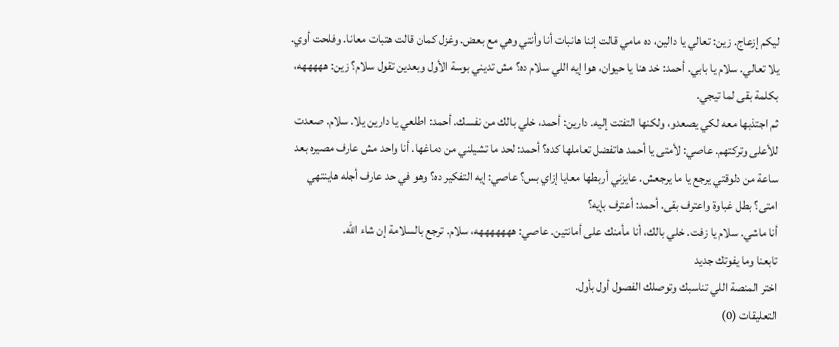ليكم إزعاج. زين: تعالي يا دالين، ده مامي قالت إننا هانبات أنا وأنتي وهي مع بعض. وغزل كمان قالت هتبات معانا. وفلحت أوي. يلا تعالي. سلام يا بابي. أحمد: خد هنا يا حيوان، هوا إيه اللي سلام ده؟ مش تديني بوسة الأول وبعدين تقول سلام؟ زين: هههههه، بكلمة بقى لما تيجي.
ثم اجتذبها معه لكي يصعدو، ولكنها التفتت إليه. دارين: أحمد، خلي بالك من نفسك. أحمد: اطلعي يا دارين يلا. سلام. صعدت للأعلى وتركتهم. عاصي: لأمتى يا أحمد هاتفضل تعاملها كده؟ أحمد: لحد ما تشيلني من دماغها. أنا واحد مش عارف مصيره بعد ساعة من دلوقتي يرجع يا ما يرجعش. عايزني أربطها معايا إزاي بس؟ عاصي: إيه التفكير ده؟ وهو في حد عارف أجله هاينتهي امتى؟ بطل غباوة واعترف بقى. أحمد: أعترف بإيه؟
أنا ماشي. سلام يا زفت. خلي بالك، أنا مأمنك على أمانتين. عاصي: هههههههه، سلام. ترجع بالسلامة إن شاء الله.
تابعنا وما يفوتك جديد
اختر المنصة اللي تناسبك وتوصلك الفصول أول بأول.
التعليقات (0)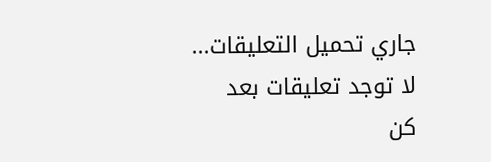جاري تحميل التعليقات...
لا توجد تعليقات بعد
كن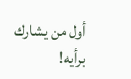أول من يشارك برأيه!